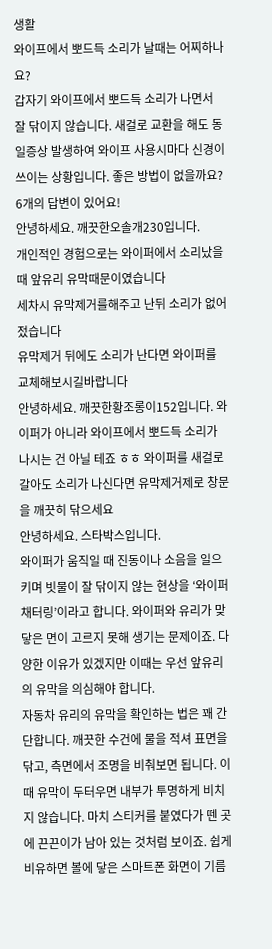생활
와이프에서 뽀드득 소리가 날때는 어찌하나요?
갑자기 와이프에서 뽀드득 소리가 나면서 잘 닦이지 않습니다. 새걸로 교환을 해도 동일증상 발생하여 와이프 사용시마다 신경이 쓰이는 상황입니다. 좋은 방법이 없을까요?
6개의 답변이 있어요!
안녕하세요. 깨끗한오솔개230입니다.
개인적인 경험으로는 와이퍼에서 소리났을때 앞유리 유막때문이였습니다
세차시 유막제거를해주고 난뒤 소리가 없어젔습니다
유막제거 뒤에도 소리가 난다면 와이퍼를 교체해보시길바랍니다
안녕하세요. 깨끗한황조롱이152입니다. 와이퍼가 아니라 와이프에서 뽀드득 소리가 나시는 건 아닐 테죠 ㅎㅎ 와이퍼를 새걸로 갈아도 소리가 나신다면 유막제거제로 창문을 깨끗히 닦으세요
안녕하세요. 스타박스입니다.
와이퍼가 움직일 때 진동이나 소음을 일으키며 빗물이 잘 닦이지 않는 현상을 ‘와이퍼 채터링’이라고 합니다. 와이퍼와 유리가 맞닿은 면이 고르지 못해 생기는 문제이죠. 다양한 이유가 있겠지만 이때는 우선 앞유리의 유막을 의심해야 합니다.
자동차 유리의 유막을 확인하는 법은 꽤 간단합니다. 깨끗한 수건에 물을 적셔 표면을 닦고, 측면에서 조명을 비춰보면 됩니다. 이때 유막이 두터우면 내부가 투명하게 비치지 않습니다. 마치 스티커를 붙였다가 뗀 곳에 끈끈이가 남아 있는 것처럼 보이죠. 쉽게 비유하면 볼에 닿은 스마트폰 화면이 기름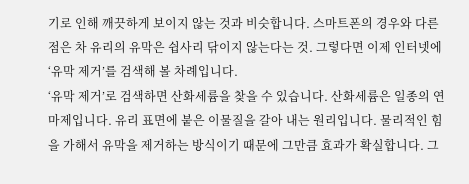기로 인해 깨끗하게 보이지 않는 것과 비슷합니다. 스마트폰의 경우와 다른 점은 차 유리의 유막은 쉽사리 닦이지 않는다는 것. 그렇다면 이제 인터넷에 ‘유막 제거’를 검색해 볼 차례입니다.
‘유막 제거’로 검색하면 산화세륨을 찾을 수 있습니다. 산화세륨은 일종의 연마제입니다. 유리 표면에 붙은 이물질을 갈아 내는 원리입니다. 물리적인 힘을 가해서 유막을 제거하는 방식이기 때문에 그만큼 효과가 확실합니다. 그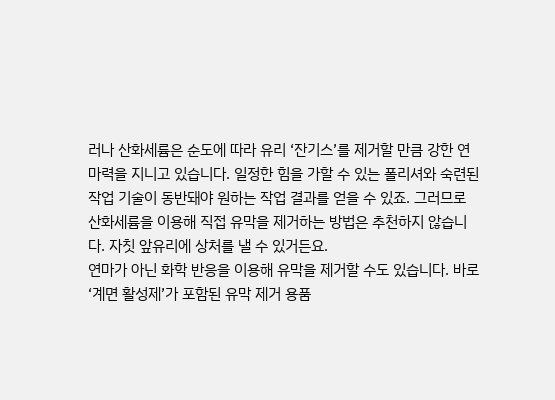러나 산화세륨은 순도에 따라 유리 ‘잔기스’를 제거할 만큼 강한 연마력을 지니고 있습니다. 일정한 힘을 가할 수 있는 폴리셔와 숙련된 작업 기술이 동반돼야 원하는 작업 결과를 얻을 수 있죠. 그러므로 산화세륨을 이용해 직접 유막을 제거하는 방법은 추천하지 않습니다. 자칫 앞유리에 상처를 낼 수 있거든요.
연마가 아닌 화학 반응을 이용해 유막을 제거할 수도 있습니다. 바로 ‘계면 활성제’가 포함된 유막 제거 용품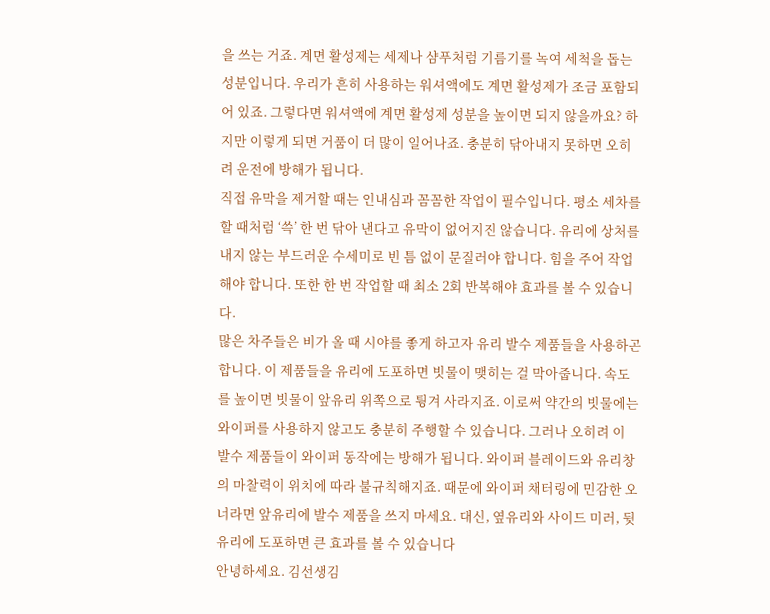을 쓰는 거죠. 계면 활성제는 세제나 샴푸처럼 기름기를 녹여 세척을 돕는 성분입니다. 우리가 흔히 사용하는 워셔액에도 계면 활성제가 조금 포함되어 있죠. 그렇다면 워셔액에 계면 활성제 성분을 높이면 되지 않을까요? 하지만 이렇게 되면 거품이 더 많이 일어나죠. 충분히 닦아내지 못하면 오히려 운전에 방해가 됩니다.
직접 유막을 제거할 때는 인내심과 꼼꼼한 작업이 필수입니다. 평소 세차를 할 때처럼 ‘쓱’ 한 번 닦아 낸다고 유막이 없어지진 않습니다. 유리에 상처를 내지 않는 부드러운 수세미로 빈 틈 없이 문질러야 합니다. 힘을 주어 작업해야 합니다. 또한 한 번 작업할 때 최소 2회 반복해야 효과를 볼 수 있습니다.
많은 차주들은 비가 올 때 시야를 좋게 하고자 유리 발수 제품들을 사용하곤 합니다. 이 제품들을 유리에 도포하면 빗물이 맺히는 걸 막아줍니다. 속도를 높이면 빗물이 앞유리 위쪽으로 튕겨 사라지죠. 이로써 약간의 빗물에는 와이퍼를 사용하지 않고도 충분히 주행할 수 있습니다. 그러나 오히려 이 발수 제품들이 와이퍼 동작에는 방해가 됩니다. 와이퍼 블레이드와 유리창의 마찰력이 위치에 따라 불규칙해지죠. 때문에 와이퍼 채터링에 민감한 오너라면 앞유리에 발수 제품을 쓰지 마세요. 대신, 옆유리와 사이드 미러, 뒷유리에 도포하면 큰 효과를 볼 수 있습니다
안녕하세요. 김선생김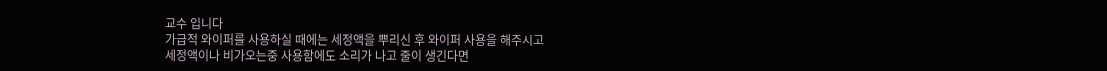교수 입니다
가급적 와이퍼를 사용하실 때에는 세정액을 뿌리신 후 와이퍼 사용을 해주시고
세정액이나 비가오는중 사용함에도 소리가 나고 줄이 생긴다면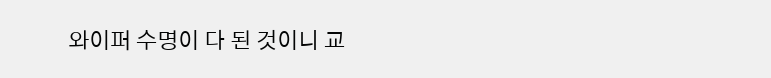와이퍼 수명이 다 된 것이니 교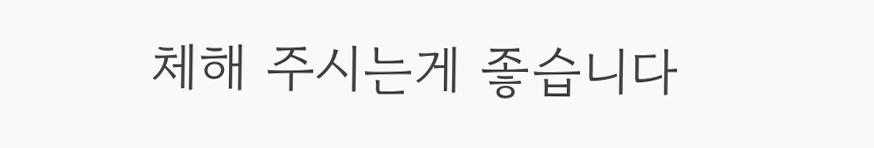체해 주시는게 좋습니다